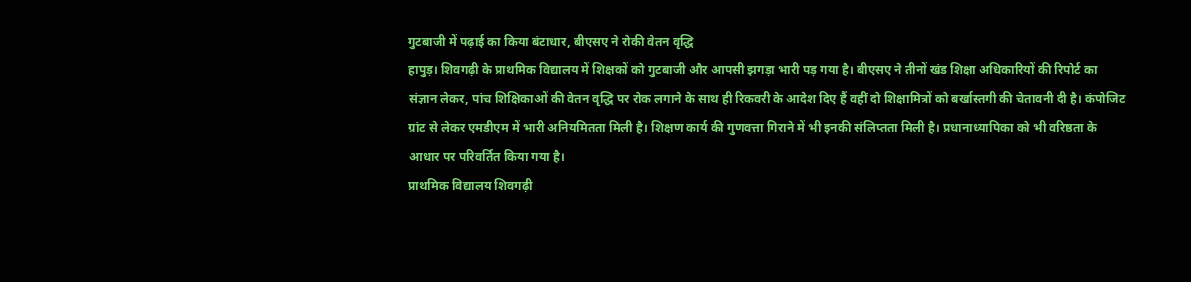गुटबाजी में पढ़ाई का किया बंटाधार, बीएसए ने रोकी वेतन वृद्धि
हापुड़। शिवगढ़ी के प्राथमिक विद्यालय में शिक्षकों को गुटबाजी और आपसी झगड़ा भारी पड़ गया है। बीएसए ने तीनों खंड शिक्षा अधिकारियों की रिपोर्ट का संज्ञान लेकर, पांच शिक्षिकाओं की वेतन वृद्धि पर रोक लगाने के साथ ही रिकवरी के आदेश दिए हैं वहीं दो शिक्षामित्रों को बर्खास्तगी की चेतावनी दी है। कंपोजिट ग्रांट से लेकर एमडीएम में भारी अनियमितता मिली है। शिक्षण कार्य की गुणवत्ता गिराने में भी इनकी संलिप्तता मिली है। प्रधानाध्यापिका को भी वरिष्ठता के आधार पर परिवर्तित किया गया है।
प्राथमिक विद्यालय शिवगढ़ी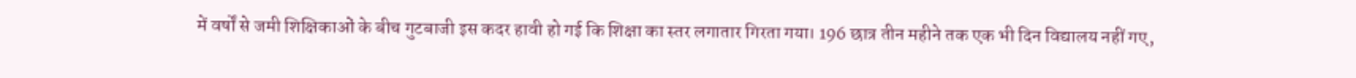में वर्षों से जमी शिक्षिकाओं के बीच गुटबाजी इस कदर हावी हो गई कि शिक्षा का स्तर लगातार गिरता गया। 196 छात्र तीन महीने तक एक भी दिन विद्यालय नहीं गए,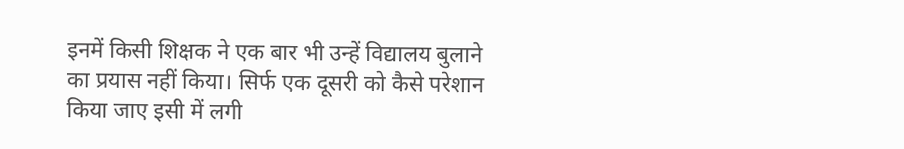इनमें किसी शिक्षक ने एक बार भी उन्हें विद्यालय बुलाने का प्रयास नहीं किया। सिर्फ एक दूसरी को कैसे परेशान किया जाए इसी में लगी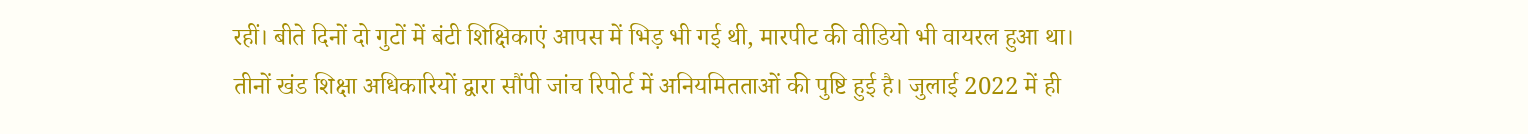रहीं। बीते दिनों दो गुटों में बंटी शिक्षिकाएं आपस में भिड़ भी गई थी, मारपीट की वीडियो भी वायरल हुआ था।
तीनों खंड शिक्षा अधिकारियों द्वारा सौंपी जांच रिपोर्ट में अनियमितताओं की पुष्टि हुई है। जुलाई 2022 में ही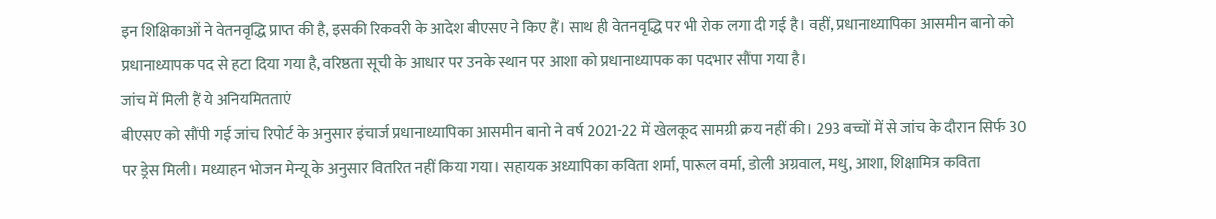इन शिक्षिकाओं ने वेतनवृद्धि प्राप्त की है, इसकी रिकवरी के आदेश बीएसए ने किए हैं। साथ ही वेतनवृद्धि पर भी रोक लगा दी गई है। वहीं, प्रधानाध्यापिका आसमीन बानो को प्रधानाध्यापक पद से हटा दिया गया है, वरिष्ठता सूची के आधार पर उनके स्थान पर आशा को प्रधानाध्यापक का पदभार सौंपा गया है।
जांच में मिली हैं ये अनियमितताएं
बीएसए को सौंपी गई जांच रिपोर्ट के अनुसार इंचार्ज प्रधानाध्यापिका आसमीन बानो ने वर्ष 2021-22 में खेलकूद सामग्री क्रय नहीं की। 293 बच्चों में से जांच के दौरान सिर्फ 30 पर ड्रेस मिली। मध्याहन भोजन मेन्यू के अनुसार वितरित नहीं किया गया। सहायक अध्यापिका कविता शर्मा, पारूल वर्मा, डोली अग्रवाल, मधु, आशा, शिक्षामित्र कविता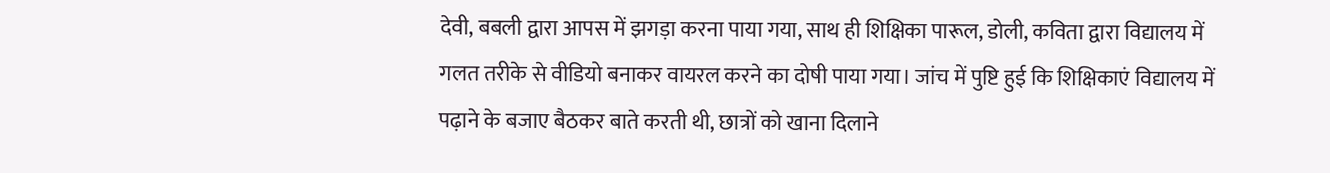देवी, बबली द्वारा आपस में झगड़ा करना पाया गया, साथ ही शिक्षिका पारूल, डोली, कविता द्वारा विद्यालय में गलत तरीके से वीडियो बनाकर वायरल करने का दोषी पाया गया। जांच में पुष्टि हुई कि शिक्षिकाएं विद्यालय में पढ़ाने के बजाए बैठकर बाते करती थी, छात्रों को खाना दिलाने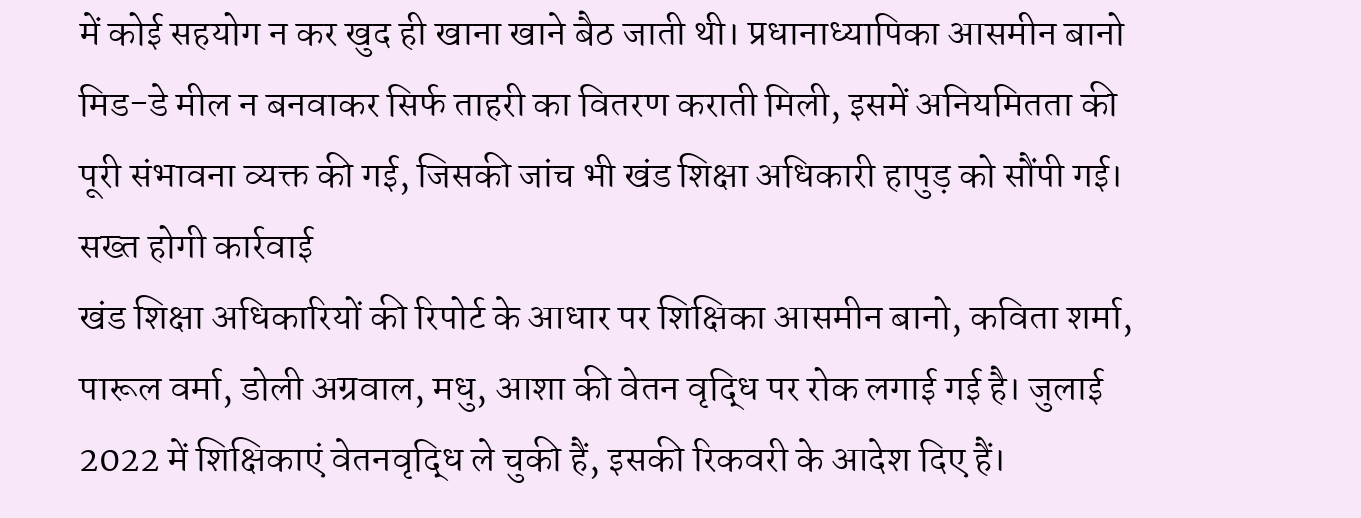में कोई सहयोग न कर खुद ही खाना खाने बैठ जाती थी। प्रधानाध्यापिका आसमीन बानो मिड-डे मील न बनवाकर सिर्फ ताहरी का वितरण कराती मिली, इसमें अनियमितता की पूरी संभावना व्यक्त की गई, जिसकी जांच भी खंड शिक्षा अधिकारी हापुड़ को सौंपी गई।
सख्त होगी कार्रवाई
खंड शिक्षा अधिकारियों की रिपोर्ट के आधार पर शिक्षिका आसमीन बानो, कविता शर्मा, पारूल वर्मा, डोली अग्रवाल, मधु, आशा की वेतन वृद्धि पर रोक लगाई गई है। जुलाई 2022 में शिक्षिकाएं वेतनवृद्धि ले चुकी हैं, इसकी रिकवरी के आदेश दिए हैं।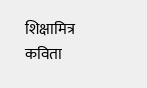शिक्षामित्र कविता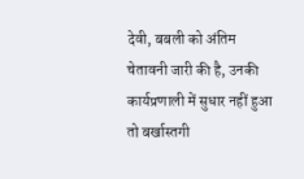देवी, बबली को अंतिम चेतावनी जारी की है, उनकी कार्यप्रणाली में सुधार नहीं हुआ तो बर्खास्तगी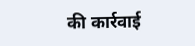की कार्रवाई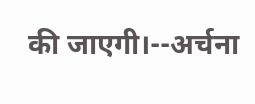की जाएगी।--अर्चना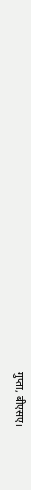गुप्ता, बीएसए।